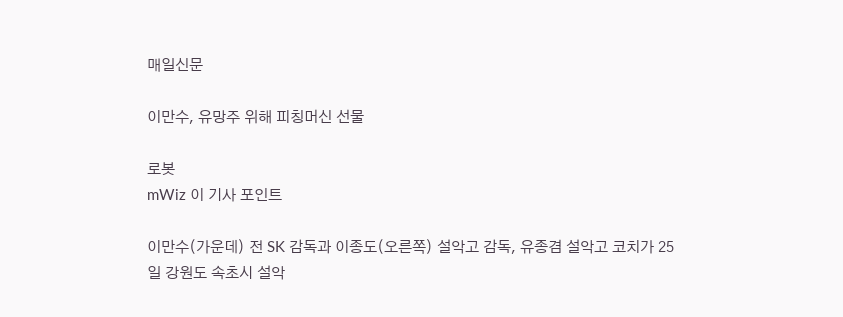매일신문

이만수, 유망주 위해 피칭머신 선물

로봇
mWiz 이 기사 포인트

이만수(가운데) 전 SK 감독과 이종도(오른쪽) 설악고 감독, 유종겸 설악고 코치가 25일 강원도 속초시 설악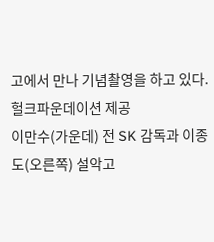고에서 만나 기념촬영을 하고 있다. 헐크파운데이션 제공
이만수(가운데) 전 SK 감독과 이종도(오른쪽) 설악고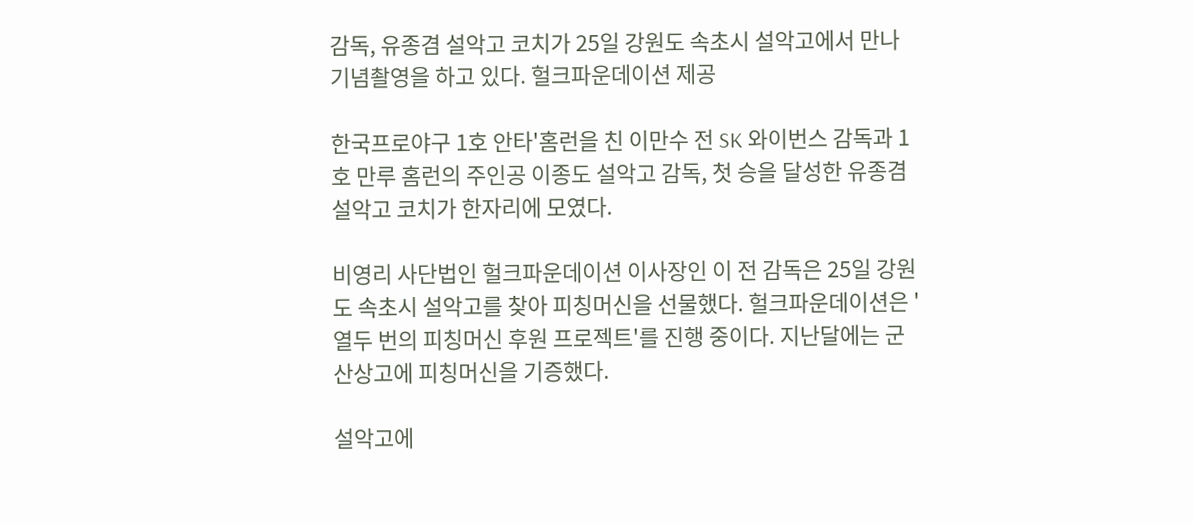감독, 유종겸 설악고 코치가 25일 강원도 속초시 설악고에서 만나 기념촬영을 하고 있다. 헐크파운데이션 제공

한국프로야구 1호 안타'홈런을 친 이만수 전 SK 와이번스 감독과 1호 만루 홈런의 주인공 이종도 설악고 감독, 첫 승을 달성한 유종겸 설악고 코치가 한자리에 모였다.

비영리 사단법인 헐크파운데이션 이사장인 이 전 감독은 25일 강원도 속초시 설악고를 찾아 피칭머신을 선물했다. 헐크파운데이션은 '열두 번의 피칭머신 후원 프로젝트'를 진행 중이다. 지난달에는 군산상고에 피칭머신을 기증했다.

설악고에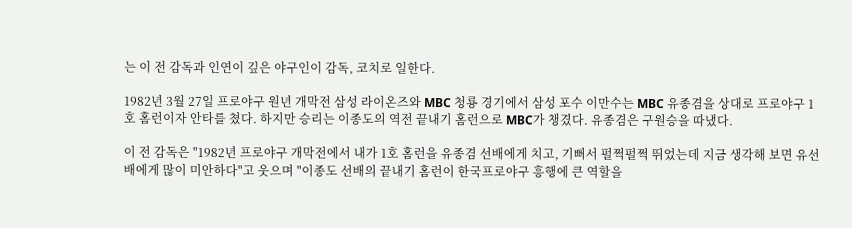는 이 전 감독과 인연이 깊은 야구인이 감독, 코치로 일한다.

1982년 3월 27일 프로야구 원년 개막전 삼성 라이온즈와 MBC 청룡 경기에서 삼성 포수 이만수는 MBC 유종겸을 상대로 프로야구 1호 홈런이자 안타를 쳤다. 하지만 승리는 이종도의 역전 끝내기 홈런으로 MBC가 챙겼다. 유종겸은 구원승을 따냈다.

이 전 감독은 "1982년 프로야구 개막전에서 내가 1호 홈런을 유종겸 선배에게 치고, 기뻐서 펄쩍펄쩍 뛰었는데 지금 생각해 보면 유선 배에게 많이 미안하다"고 웃으며 "이종도 선배의 끝내기 홈런이 한국프로야구 흥행에 큰 역할을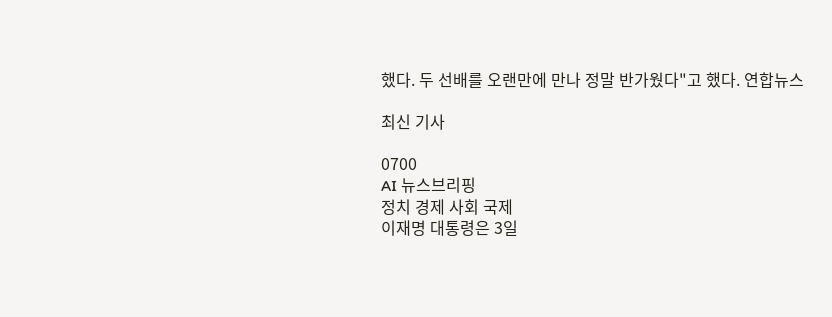했다. 두 선배를 오랜만에 만나 정말 반가웠다"고 했다. 연합뉴스

최신 기사

0700
AI 뉴스브리핑
정치 경제 사회 국제
이재명 대통령은 3일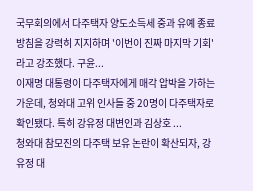국무회의에서 다주택자 양도소득세 중과 유예 종료 방침을 강력히 지지하며 '이번이 진짜 마지막 기회'라고 강조했다. 구윤...
이재명 대통령이 다주택자에게 매각 압박을 가하는 가운데, 청와대 고위 인사들 중 20명이 다주택자로 확인됐다. 특히 강유정 대변인과 김상호 ...
청와대 참모진의 다주택 보유 논란이 확산되자, 강유정 대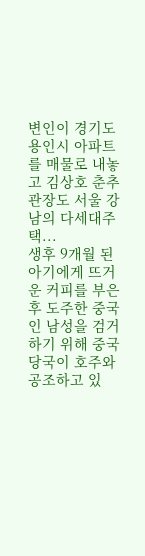변인이 경기도 용인시 아파트를 매물로 내놓고 김상호 춘추관장도 서울 강남의 다세대주택...
생후 9개월 된 아기에게 뜨거운 커피를 부은 후 도주한 중국인 남성을 검거하기 위해 중국 당국이 호주와 공조하고 있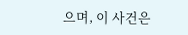으며, 이 사건은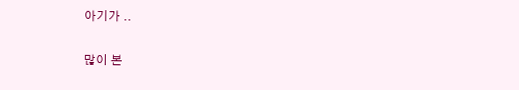아기가 ..

많이 본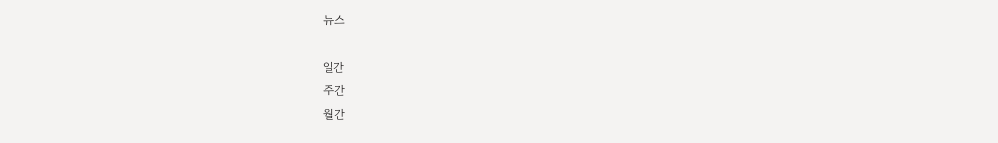뉴스

일간
주간
월간